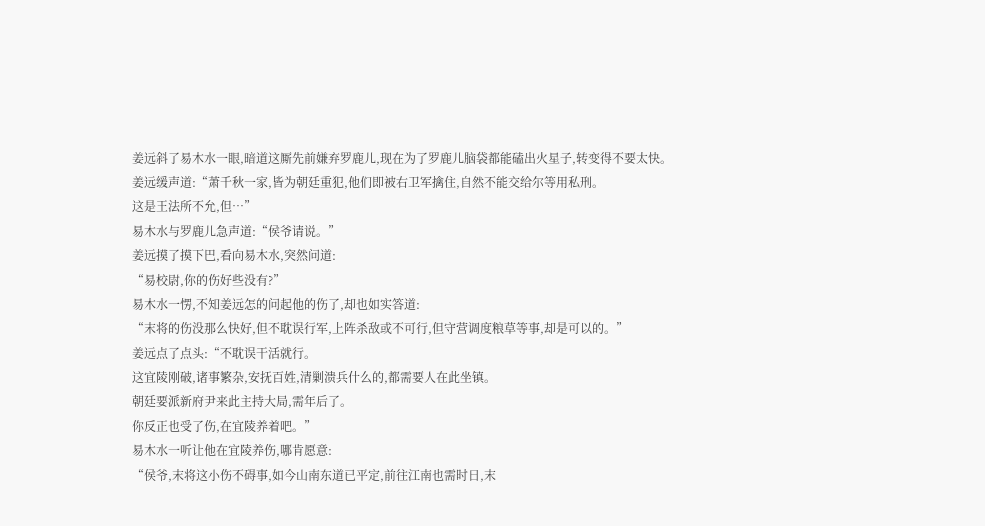姜远斜了易木水一眼,暗道这厮先前嫌弃罗鹿儿,现在为了罗鹿儿脑袋都能磕出火星子,转变得不要太快。
姜远缓声道:“萧千秋一家,皆为朝廷重犯,他们即被右卫军擒住,自然不能交给尔等用私刑。
这是王法所不允,但…”
易木水与罗鹿儿急声道:“侯爷请说。”
姜远摸了摸下巴,看向易木水,突然问道:
“易校尉,你的伤好些没有?”
易木水一愣,不知姜远怎的问起他的伤了,却也如实答道:
“末将的伤没那么快好,但不耽误行军,上阵杀敌或不可行,但守营调度粮草等事,却是可以的。”
姜远点了点头:“不耽误干活就行。
这宜陵刚破,诸事繁杂,安抚百姓,清剿溃兵什么的,都需要人在此坐镇。
朝廷要派新府尹来此主持大局,需年后了。
你反正也受了伤,在宜陵养着吧。”
易木水一听让他在宜陵养伤,哪肯愿意:
“侯爷,末将这小伤不碍事,如今山南东道已平定,前往江南也需时日,末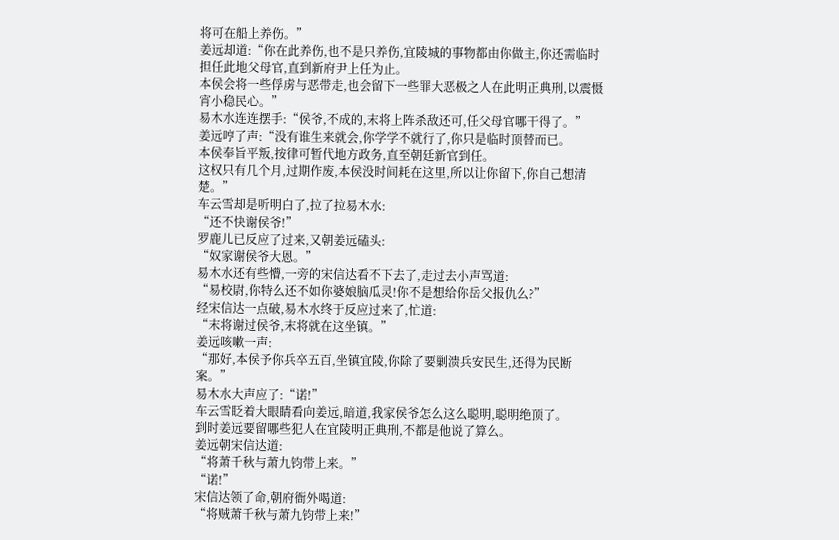将可在船上养伤。”
姜远却道:“你在此养伤,也不是只养伤,宜陵城的事物都由你做主,你还需临时担任此地父母官,直到新府尹上任为止。
本侯会将一些俘虏与恶带走,也会留下一些罪大恶极之人在此明正典刑,以震慑宵小稳民心。”
易木水连连摆手:“侯爷,不成的,末将上阵杀敌还可,任父母官哪干得了。”
姜远哼了声:“没有谁生来就会,你学学不就行了,你只是临时顶替而已。
本侯奉旨平叛,按律可暂代地方政务,直至朝廷新官到任。
这权只有几个月,过期作废,本侯没时间耗在这里,所以让你留下,你自己想清楚。”
车云雪却是听明白了,拉了拉易木水:
“还不快谢侯爷!”
罗鹿儿已反应了过来,又朝姜远磕头:
“奴家谢侯爷大恩。”
易木水还有些懵,一旁的宋信达看不下去了,走过去小声骂道:
“易校尉,你特么还不如你婆娘脑瓜灵!你不是想给你岳父报仇么?”
经宋信达一点破,易木水终于反应过来了,忙道:
“末将谢过侯爷,末将就在这坐镇。”
姜远咳嗽一声:
“那好,本侯予你兵卒五百,坐镇宜陵,你除了要剿溃兵安民生,还得为民断案。”
易木水大声应了:“诺!”
车云雪眨着大眼睛看向姜远,暗道,我家侯爷怎么这么聪明,聪明绝顶了。
到时姜远要留哪些犯人在宜陵明正典刑,不都是他说了算么。
姜远朝宋信达道:
“将萧千秋与萧九钧带上来。”
“诺!”
宋信达领了命,朝府衙外喝道:
“将贼萧千秋与萧九钧带上来!”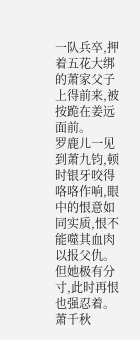一队兵卒,押着五花大绑的萧家父子上得前来,被按跪在姜远面前。
罗鹿儿一见到萧九钧,顿时银牙咬得咯咯作响,眼中的恨意如同实质,恨不能噬其血肉以报父仇。
但她极有分寸,此时再恨也强忍着。
萧千秋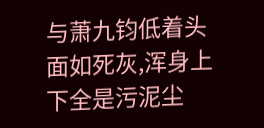与萧九钧低着头面如死灰,浑身上下全是污泥尘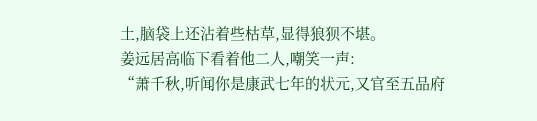土,脑袋上还沾着些枯草,显得狼狈不堪。
姜远居高临下看着他二人,嘲笑一声:
“萧千秋,听闻你是康武七年的状元,又官至五品府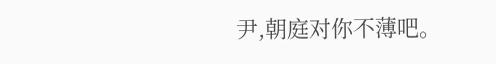尹,朝庭对你不薄吧。